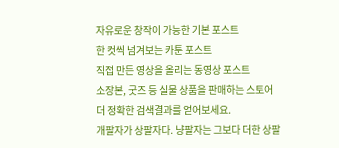자유로운 창작이 가능한 기본 포스트
한 컷씩 넘겨보는 카툰 포스트
직접 만든 영상을 올리는 동영상 포스트
소장본, 굿즈 등 실물 상품을 판매하는 스토어
더 정확한 검색결과를 얻어보세요.
개팔자가 상팔자다. 냥팔자는 그보다 더한 상팔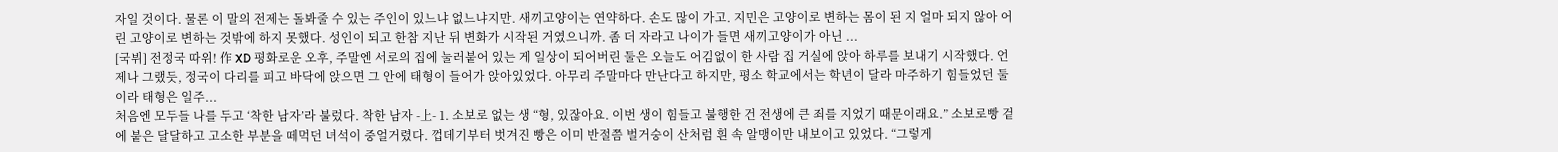자일 것이다. 물론 이 말의 전제는 돌봐줄 수 있는 주인이 있느냐 없느냐지만. 새끼고양이는 연약하다. 손도 많이 가고. 지민은 고양이로 변하는 몸이 된 지 얼마 되지 않아 어린 고양이로 변하는 것밖에 하지 못했다. 성인이 되고 한참 지난 뒤 변화가 시작된 거였으니까. 좀 더 자라고 나이가 들면 새끼고양이가 아닌 ...
[국뷔] 전정국 따위! 作 XD 평화로운 오후, 주말엔 서로의 집에 눌러붙어 있는 게 일상이 되어버린 둘은 오늘도 어김없이 한 사람 집 거실에 앉아 하루를 보내기 시작했다. 언제나 그랬듯, 정국이 다리를 피고 바닥에 앉으면 그 안에 태형이 들어가 앉아있었다. 아무리 주말마다 만난다고 하지만, 평소 학교에서는 학년이 달라 마주하기 힘들었던 둘이라 태형은 일주...
처음엔 모두들 나를 두고 ‘착한 남자’라 불렀다. 착한 남자 -上- 1. 소보로 없는 생 “형, 있잖아요. 이번 생이 힘들고 불행한 건 전생에 큰 죄를 지었기 때문이래요.” 소보로빵 겉에 붙은 달달하고 고소한 부분을 떼먹던 녀석이 중얼거렸다. 껍데기부터 벗겨진 빵은 이미 반절쯤 벌거숭이 산처럼 흰 속 알맹이만 내보이고 있었다. “그렇게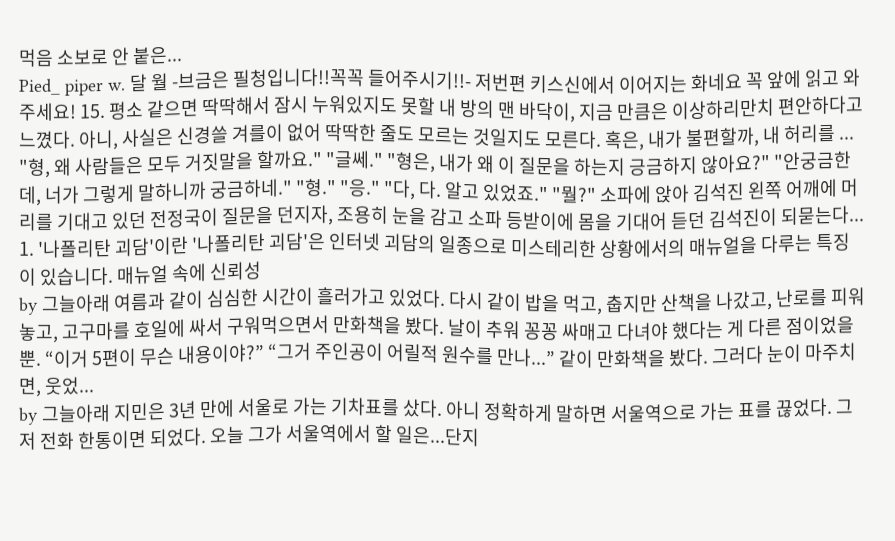먹음 소보로 안 붙은...
Pied_ piper w. 달 월 -브금은 필청입니다!!꼭꼭 들어주시기!!- 저번편 키스신에서 이어지는 화네요 꼭 앞에 읽고 와주세요! 15. 평소 같으면 딱딱해서 잠시 누워있지도 못할 내 방의 맨 바닥이, 지금 만큼은 이상하리만치 편안하다고 느꼈다. 아니, 사실은 신경쓸 겨를이 없어 딱딱한 줄도 모르는 것일지도 모른다. 혹은, 내가 불편할까, 내 허리를 ...
"형, 왜 사람들은 모두 거짓말을 할까요." "글쎄." "형은, 내가 왜 이 질문을 하는지 긍금하지 않아요?" "안궁금한데, 너가 그렇게 말하니까 궁금하네." "형." "응." "다, 다. 알고 있었죠." "뭘?" 소파에 앉아 김석진 왼쪽 어깨에 머리를 기대고 있던 전정국이 질문을 던지자, 조용히 눈을 감고 소파 등받이에 몸을 기대어 듣던 김석진이 되묻는다...
1. '나폴리탄 괴담'이란 '나폴리탄 괴담'은 인터넷 괴담의 일종으로 미스테리한 상황에서의 매뉴얼을 다루는 특징이 있습니다. 매뉴얼 속에 신뢰성
by 그늘아래 여름과 같이 심심한 시간이 흘러가고 있었다. 다시 같이 밥을 먹고, 춥지만 산책을 나갔고, 난로를 피워놓고, 고구마를 호일에 싸서 구워먹으면서 만화책을 봤다. 날이 추워 꽁꽁 싸매고 다녀야 했다는 게 다른 점이었을 뿐. “이거 5편이 무슨 내용이야?” “그거 주인공이 어릴적 원수를 만나...” 같이 만화책을 봤다. 그러다 눈이 마주치면, 웃었...
by 그늘아래 지민은 3년 만에 서울로 가는 기차표를 샀다. 아니 정확하게 말하면 서울역으로 가는 표를 끊었다. 그저 전화 한통이면 되었다. 오늘 그가 서울역에서 할 일은...단지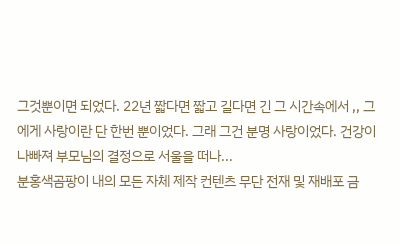그것뿐이면 되었다. 22년 짧다면 짧고 길다면 긴 그 시간속에서 ,, 그에게 사랑이란 단 한번 뿐이었다. 그래 그건 분명 사랑이었다. 건강이 나빠져 부모님의 결정으로 서울을 떠나...
분홍색곰팡이 내의 모든 자체 제작 컨텐츠 무단 전재 및 재배포 금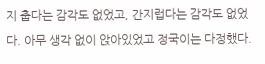지 춥다는 감각도 없었고, 간지럽다는 감각도 없었다. 아무 생각 없이 앉아있었고 정국이는 다정했다.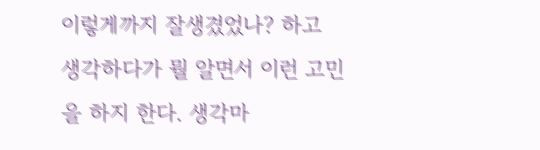이렇게까지 잘생겼었나? 하고 생각하다가 뭘 알면서 이런 고민을 하지 한다. 생각마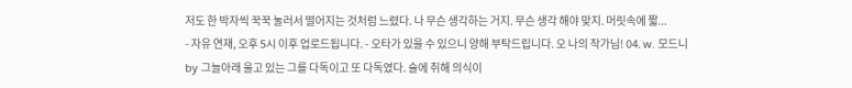저도 한 박자씩 꾹꾹 눌러서 떨어지는 것처럼 느렸다. 나 무슨 생각하는 거지. 무슨 생각 해야 맞지. 머릿속에 짧...
- 자유 연재, 오후 5시 이후 업로드됩니다. - 오타가 있을 수 있으니 양해 부탁드립니다. 오 나의 작가님! 04. w. 모드니
by 그늘아래 울고 있는 그를 다독이고 또 다독였다. 술에 취해 의식이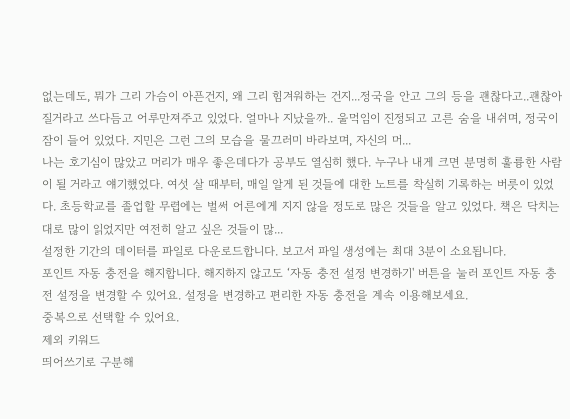없는데도, 뭐가 그리 가슴이 아픈건지, 왜 그리 힘겨워하는 건지...정국을 안고 그의 등을 괜찮다고..괜찮아 질거라고 쓰다듬고 어루만져주고 있었다. 얼마나 지났을까.. 울먹임이 진정되고 고른 숨을 내쉬며, 정국이 잠이 들어 있었다. 지민은 그런 그의 모습을 물끄러미 바라보며, 자신의 머...
나는 호기심이 많았고 머리가 매우 좋은데다가 공부도 열심히 했다. 누구나 내게 크면 분명히 훌륭한 사람이 될 거라고 얘기했었다. 여섯 살 때부터, 매일 알게 된 것들에 대한 노트를 착실히 기록하는 버릇이 있었다. 초등학교를 졸업할 무렵에는 벌써 어른에게 지지 않을 정도로 많은 것들을 알고 있었다. 책은 닥치는 대로 많이 읽었지만 여전히 알고 싶은 것들이 많...
설정한 기간의 데이터를 파일로 다운로드합니다. 보고서 파일 생성에는 최대 3분이 소요됩니다.
포인트 자동 충전을 해지합니다. 해지하지 않고도 ‘자동 충전 설정 변경하기' 버튼을 눌러 포인트 자동 충전 설정을 변경할 수 있어요. 설정을 변경하고 편리한 자동 충전을 계속 이용해보세요.
중복으로 선택할 수 있어요.
제외 키워드
띄어쓰기로 구분해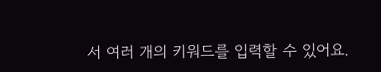서 여러 개의 키워드를 입력할 수 있어요.